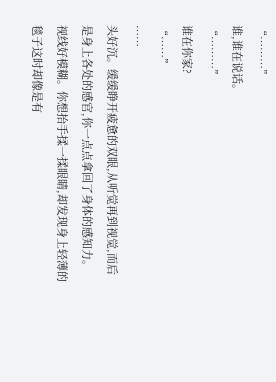“………”
谁,谁在说话。
“………”
谁在你家?
“……”
……
头好沉。缓缓睁开疲惫的双眼,从听觉再到视觉,而后是身上各处的感官,你一点点拿回了身体的感知力。
视线好模糊。你想抬手揉一揉眼睛,却发现身上轻薄的毯子这时却像是有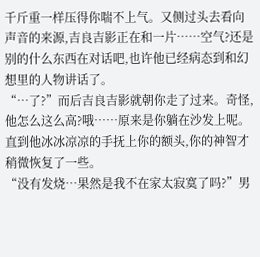千斤重一样压得你喘不上气。又侧过头去看向声音的来源,吉良吉影正在和一片……空气?还是别的什么东西在对话吧,也许他已经病态到和幻想里的人物讲话了。
“…了?”而后吉良吉影就朝你走了过来。奇怪,他怎么这么高?哦……原来是你躺在沙发上呢。直到他冰冰凉凉的手抚上你的额头,你的神智才稍微恢复了一些。
“没有发烧…果然是我不在家太寂寞了吗?”男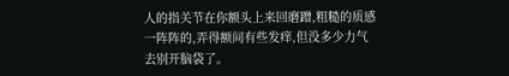人的指关节在你额头上来回磨蹭,粗糙的质感一阵阵的,弄得额间有些发痒,但没多少力气去别开脑袋了。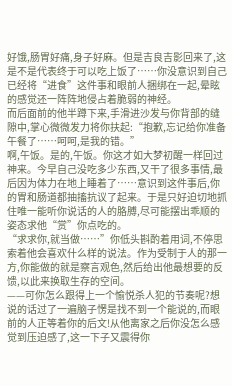好饿,肠胃好痛,身子好麻。但是吉良吉影回来了,这是不是代表终于可以吃上饭了……你没意识到自己已经将“进食”这件事和眼前人捆绑在一起,晕眩的感觉还一阵阵地侵占着脆弱的神经。
而后面前的他半蹲下来,手滑进沙发与你背部的缝隙中,掌心微微发力将你扶起:“抱歉,忘记给你准备午餐了……呵呵,是我的错。”
啊,午饭。是的,午饭。你这才如大梦初醒一样回过神来。今早自己没吃多少东西,又干了很多事情,最后因为体力在地上睡着了……意识到这件事后,你的胃和肠道都抽搐抗议了起来。于是只好迫切地抓住唯一能听你说话的人的胳膊,尽可能摆出乖顺的姿态求他“赏”你点吃的。
“求求你,就当做……”你低头斟酌着用词,不停思索着他会喜欢什么样的说法。作为受制于人的那一方,你能做的就是察言观色,然后给出他最想要的反馈,以此来换取生存的空间。
——可你怎么跟得上一个愉悦杀人犯的节奏呢?想说的话过了一遍脑子愣是找不到一个能说的,而眼前的人正等着你的后文!从他离家之后你没怎么感觉到压迫感了,这一下子又震得你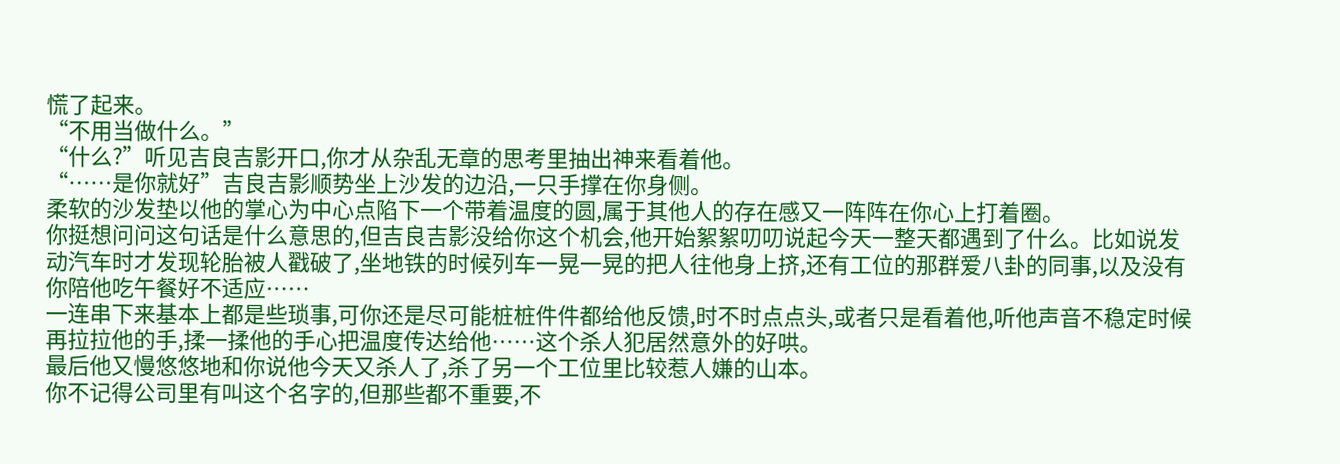慌了起来。
“不用当做什么。”
“什么?”听见吉良吉影开口,你才从杂乱无章的思考里抽出神来看着他。
“……是你就好”吉良吉影顺势坐上沙发的边沿,一只手撑在你身侧。
柔软的沙发垫以他的掌心为中心点陷下一个带着温度的圆,属于其他人的存在感又一阵阵在你心上打着圈。
你挺想问问这句话是什么意思的,但吉良吉影没给你这个机会,他开始絮絮叨叨说起今天一整天都遇到了什么。比如说发动汽车时才发现轮胎被人戳破了,坐地铁的时候列车一晃一晃的把人往他身上挤,还有工位的那群爱八卦的同事,以及没有你陪他吃午餐好不适应……
一连串下来基本上都是些琐事,可你还是尽可能桩桩件件都给他反馈,时不时点点头,或者只是看着他,听他声音不稳定时候再拉拉他的手,揉一揉他的手心把温度传达给他……这个杀人犯居然意外的好哄。
最后他又慢悠悠地和你说他今天又杀人了,杀了另一个工位里比较惹人嫌的山本。
你不记得公司里有叫这个名字的,但那些都不重要,不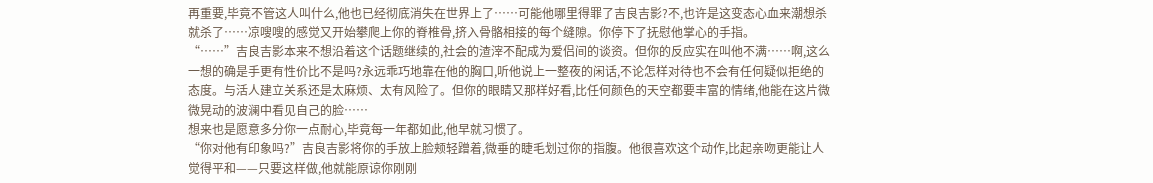再重要,毕竟不管这人叫什么,他也已经彻底消失在世界上了……可能他哪里得罪了吉良吉影?不,也许是这变态心血来潮想杀就杀了……凉嗖嗖的感觉又开始攀爬上你的脊椎骨,挤入骨骼相接的每个缝隙。你停下了抚慰他掌心的手指。
“……”吉良吉影本来不想沿着这个话题继续的,社会的渣滓不配成为爱侣间的谈资。但你的反应实在叫他不满……啊,这么一想的确是手更有性价比不是吗?永远乖巧地靠在他的胸口,听他说上一整夜的闲话,不论怎样对待也不会有任何疑似拒绝的态度。与活人建立关系还是太麻烦、太有风险了。但你的眼睛又那样好看,比任何颜色的天空都要丰富的情绪,他能在这片微微晃动的波澜中看见自己的脸……
想来也是愿意多分你一点耐心,毕竟每一年都如此,他早就习惯了。
“你对他有印象吗?”吉良吉影将你的手放上脸颊轻蹭着,微垂的睫毛划过你的指腹。他很喜欢这个动作,比起亲吻更能让人觉得平和——只要这样做,他就能原谅你刚刚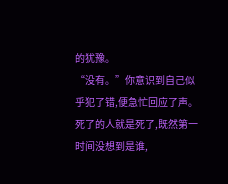的犹豫。
“没有。”你意识到自己似乎犯了错,便急忙回应了声。死了的人就是死了,既然第一时间没想到是谁,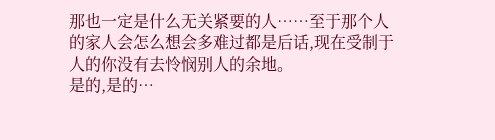那也一定是什么无关紧要的人……至于那个人的家人会怎么想会多难过都是后话,现在受制于人的你没有去怜悯别人的余地。
是的,是的…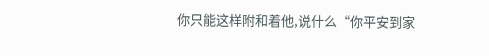你只能这样附和着他,说什么“你平安到家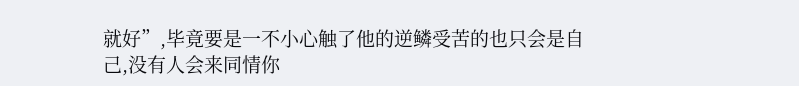就好”,毕竟要是一不小心触了他的逆鳞受苦的也只会是自己,没有人会来同情你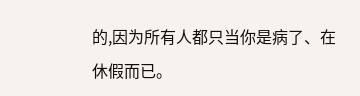的,因为所有人都只当你是病了、在休假而已。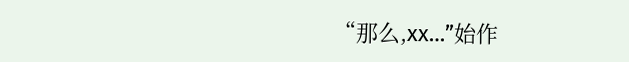“那么,xx…”始作